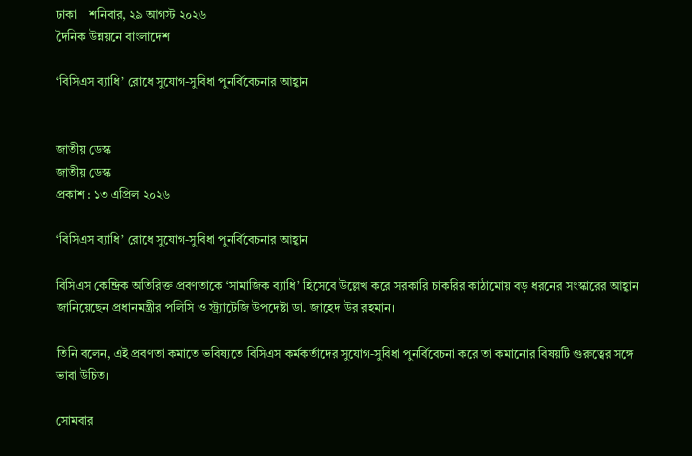ঢাকা    শনিবার, ২৯ আগস্ট ২০২৬
দৈনিক উন্নয়নে বাংলাদেশ

‘বিসিএস ব্যাধি’ রোধে সুযোগ-সুবিধা পুনর্বিবেচনার আহ্বান


জাতীয় ডেস্ক
জাতীয় ডেস্ক
প্রকাশ : ১৩ এপ্রিল ২০২৬

‘বিসিএস ব্যাধি’ রোধে সুযোগ-সুবিধা পুনর্বিবেচনার আহ্বান

বিসিএস কেন্দ্রিক অতিরিক্ত প্রবণতাকে ‘সামাজিক ব্যাধি’ হিসেবে উল্লেখ করে সরকারি চাকরির কাঠামোয় বড় ধরনের সংস্কারের আহ্বান জানিয়েছেন প্রধানমন্ত্রীর পলিসি ও স্ট্র্যাটেজি উপদেষ্টা ডা. জাহেদ উর রহমান।

তিনি বলেন, এই প্রবণতা কমাতে ভবিষ্যতে বিসিএস কর্মকর্তাদের সুযোগ-সুবিধা পুনর্বিবেচনা করে তা কমানোর বিষয়টি গুরুত্বের সঙ্গে ভাবা উচিত।

সোমবার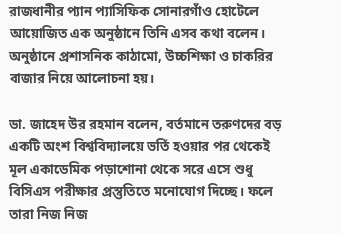রাজধানীর প্যান প্যাসিফিক সোনারগাঁও হোটেলে আয়োজিত এক অনুষ্ঠানে তিনি এসব কথা বলেন। অনুষ্ঠানে প্রশাসনিক কাঠামো, উচ্চশিক্ষা ও চাকরির বাজার নিয়ে আলোচনা হয়।

ডা. জাহেদ উর রহমান বলেন, বর্তমানে তরুণদের বড় একটি অংশ বিশ্ববিদ্যালয়ে ভর্তি হওয়ার পর থেকেই মূল একাডেমিক পড়াশোনা থেকে সরে এসে শুধু বিসিএস পরীক্ষার প্রস্তুতিতে মনোযোগ দিচ্ছে। ফলে তারা নিজ নিজ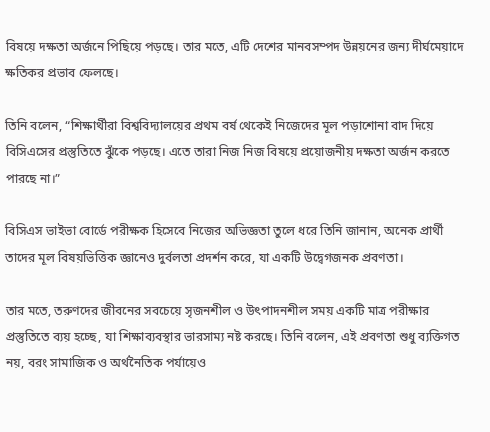বিষয়ে দক্ষতা অর্জনে পিছিয়ে পড়ছে। তার মতে, এটি দেশের মানবসম্পদ উন্নয়নের জন্য দীর্ঘমেয়াদে ক্ষতিকর প্রভাব ফেলছে।

তিনি বলেন, “শিক্ষার্থীরা বিশ্ববিদ্যালয়ের প্রথম বর্ষ থেকেই নিজেদের মূল পড়াশোনা বাদ দিয়ে বিসিএসের প্রস্তুতিতে ঝুঁকে পড়ছে। এতে তারা নিজ নিজ বিষয়ে প্রয়োজনীয় দক্ষতা অর্জন করতে পারছে না।”

বিসিএস ভাইভা বোর্ডে পরীক্ষক হিসেবে নিজের অভিজ্ঞতা তুলে ধরে তিনি জানান, অনেক প্রার্থী তাদের মূল বিষয়ভিত্তিক জ্ঞানেও দুর্বলতা প্রদর্শন করে, যা একটি উদ্বেগজনক প্রবণতা।

তার মতে, তরুণদের জীবনের সবচেয়ে সৃজনশীল ও উৎপাদনশীল সময় একটি মাত্র পরীক্ষার প্রস্তুতিতে ব্যয় হচ্ছে, যা শিক্ষাব্যবস্থার ভারসাম্য নষ্ট করছে। তিনি বলেন, এই প্রবণতা শুধু ব্যক্তিগত নয়, বরং সামাজিক ও অর্থনৈতিক পর্যায়েও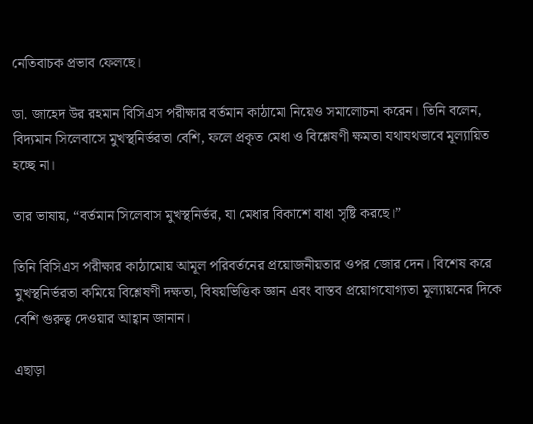নেতিবাচক প্রভাব ফেলছে।

ডা. জাহেদ উর রহমান বিসিএস পরীক্ষার বর্তমান কাঠামো নিয়েও সমালোচনা করেন। তিনি বলেন, বিদ্যমান সিলেবাসে মুখস্থনির্ভরতা বেশি, ফলে প্রকৃত মেধা ও বিশ্লেষণী ক্ষমতা যথাযথভাবে মূল্যায়িত হচ্ছে না।

তার ভাষায়, “বর্তমান সিলেবাস মুখস্থনির্ভর, যা মেধার বিকাশে বাধা সৃষ্টি করছে।”

তিনি বিসিএস পরীক্ষার কাঠামোয় আমূল পরিবর্তনের প্রয়োজনীয়তার ওপর জোর দেন। বিশেষ করে মুখস্থনির্ভরতা কমিয়ে বিশ্লেষণী দক্ষতা, বিষয়ভিত্তিক জ্ঞান এবং বাস্তব প্রয়োগযোগ্যতা মূল্যায়নের দিকে বেশি গুরুত্ব দেওয়ার আহ্বান জানান।

এছাড়া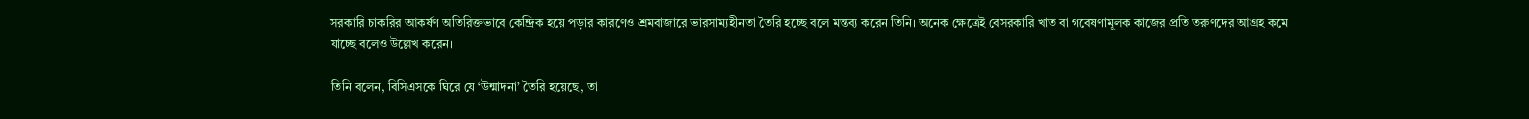সরকারি চাকরির আকর্ষণ অতিরিক্তভাবে কেন্দ্রিক হয়ে পড়ার কারণেও শ্রমবাজারে ভারসাম্যহীনতা তৈরি হচ্ছে বলে মন্তব্য করেন তিনি। অনেক ক্ষেত্রেই বেসরকারি খাত বা গবেষণামূলক কাজের প্রতি তরুণদের আগ্রহ কমে যাচ্ছে বলেও উল্লেখ করেন।

তিনি বলেন, বিসিএসকে ঘিরে যে ‘উন্মাদনা’ তৈরি হয়েছে, তা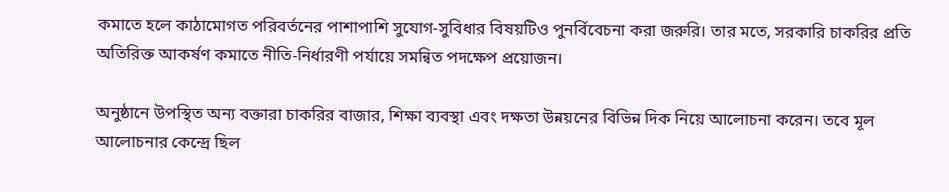কমাতে হলে কাঠামোগত পরিবর্তনের পাশাপাশি সুযোগ-সুবিধার বিষয়টিও পুনর্বিবেচনা করা জরুরি। তার মতে, সরকারি চাকরির প্রতি অতিরিক্ত আকর্ষণ কমাতে নীতি-নির্ধারণী পর্যায়ে সমন্বিত পদক্ষেপ প্রয়োজন।

অনুষ্ঠানে উপস্থিত অন্য বক্তারা চাকরির বাজার, শিক্ষা ব্যবস্থা এবং দক্ষতা উন্নয়নের বিভিন্ন দিক নিয়ে আলোচনা করেন। তবে মূল আলোচনার কেন্দ্রে ছিল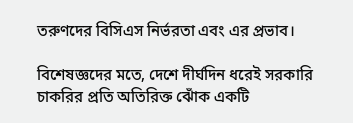তরুণদের বিসিএস নির্ভরতা এবং এর প্রভাব।

বিশেষজ্ঞদের মতে, দেশে দীর্ঘদিন ধরেই সরকারি চাকরির প্রতি অতিরিক্ত ঝোঁক একটি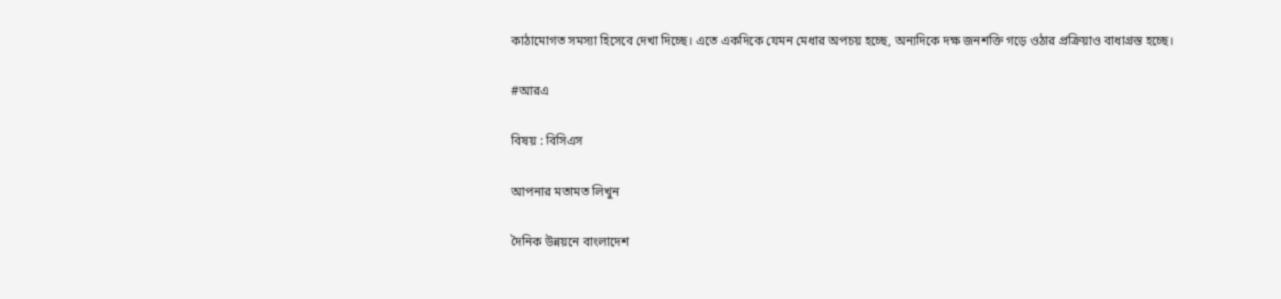কাঠামোগত সমস্যা হিসেবে দেখা দিচ্ছে। এতে একদিকে যেমন মেধার অপচয় হচ্ছে, অন্যদিকে দক্ষ জনশক্তি গড়ে ওঠার প্রক্রিয়াও বাধাগ্রস্ত হচ্ছে।

#আরএ

বিষয় : বিসিএস

আপনার মতামত লিখুন

দৈনিক উন্নয়নে বাংলাদেশ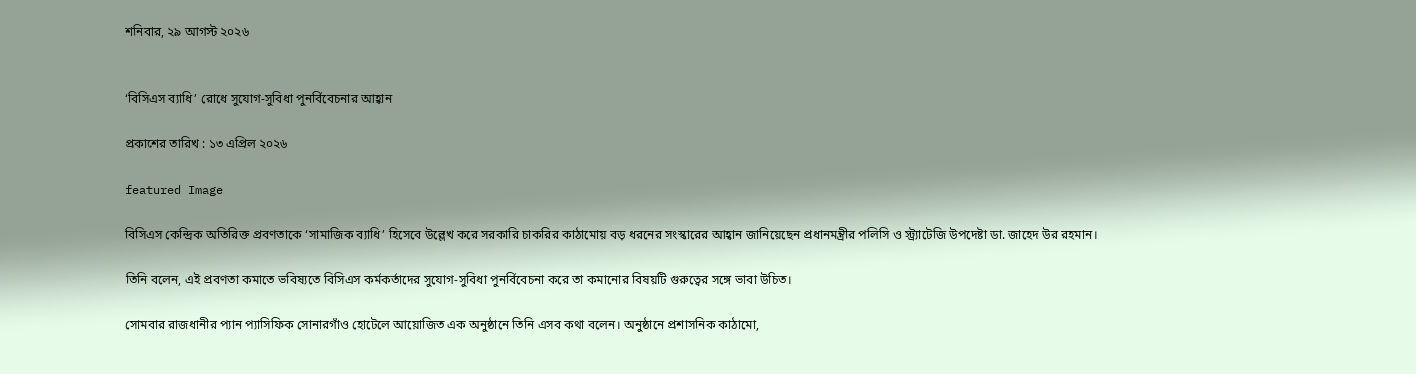শনিবার, ২৯ আগস্ট ২০২৬


‘বিসিএস ব্যাধি’ রোধে সুযোগ-সুবিধা পুনর্বিবেচনার আহ্বান

প্রকাশের তারিখ : ১৩ এপ্রিল ২০২৬

featured Image

বিসিএস কেন্দ্রিক অতিরিক্ত প্রবণতাকে ‘সামাজিক ব্যাধি’ হিসেবে উল্লেখ করে সরকারি চাকরির কাঠামোয় বড় ধরনের সংস্কারের আহ্বান জানিয়েছেন প্রধানমন্ত্রীর পলিসি ও স্ট্র্যাটেজি উপদেষ্টা ডা. জাহেদ উর রহমান।

তিনি বলেন, এই প্রবণতা কমাতে ভবিষ্যতে বিসিএস কর্মকর্তাদের সুযোগ-সুবিধা পুনর্বিবেচনা করে তা কমানোর বিষয়টি গুরুত্বের সঙ্গে ভাবা উচিত।

সোমবার রাজধানীর প্যান প্যাসিফিক সোনারগাঁও হোটেলে আয়োজিত এক অনুষ্ঠানে তিনি এসব কথা বলেন। অনুষ্ঠানে প্রশাসনিক কাঠামো,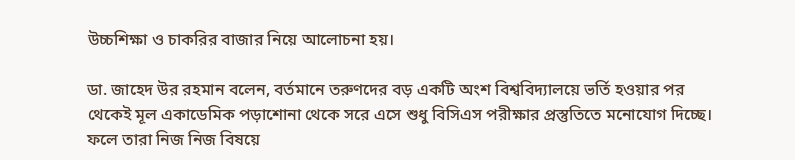উচ্চশিক্ষা ও চাকরির বাজার নিয়ে আলোচনা হয়।

ডা. জাহেদ উর রহমান বলেন, বর্তমানে তরুণদের বড় একটি অংশ বিশ্ববিদ্যালয়ে ভর্তি হওয়ার পর থেকেই মূল একাডেমিক পড়াশোনা থেকে সরে এসে শুধু বিসিএস পরীক্ষার প্রস্তুতিতে মনোযোগ দিচ্ছে। ফলে তারা নিজ নিজ বিষয়ে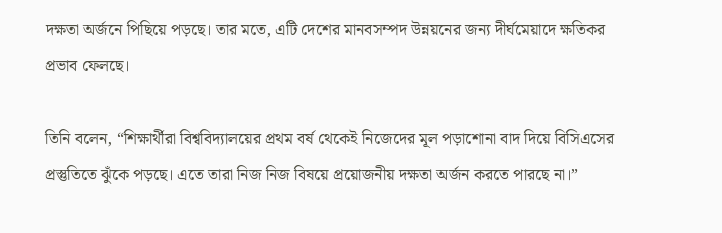দক্ষতা অর্জনে পিছিয়ে পড়ছে। তার মতে, এটি দেশের মানবসম্পদ উন্নয়নের জন্য দীর্ঘমেয়াদে ক্ষতিকর প্রভাব ফেলছে।

তিনি বলেন, “শিক্ষার্থীরা বিশ্ববিদ্যালয়ের প্রথম বর্ষ থেকেই নিজেদের মূল পড়াশোনা বাদ দিয়ে বিসিএসের প্রস্তুতিতে ঝুঁকে পড়ছে। এতে তারা নিজ নিজ বিষয়ে প্রয়োজনীয় দক্ষতা অর্জন করতে পারছে না।”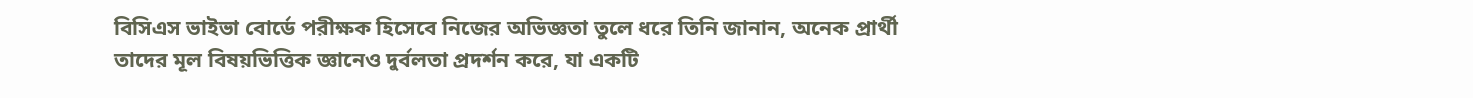বিসিএস ভাইভা বোর্ডে পরীক্ষক হিসেবে নিজের অভিজ্ঞতা তুলে ধরে তিনি জানান, অনেক প্রার্থী তাদের মূল বিষয়ভিত্তিক জ্ঞানেও দুর্বলতা প্রদর্শন করে, যা একটি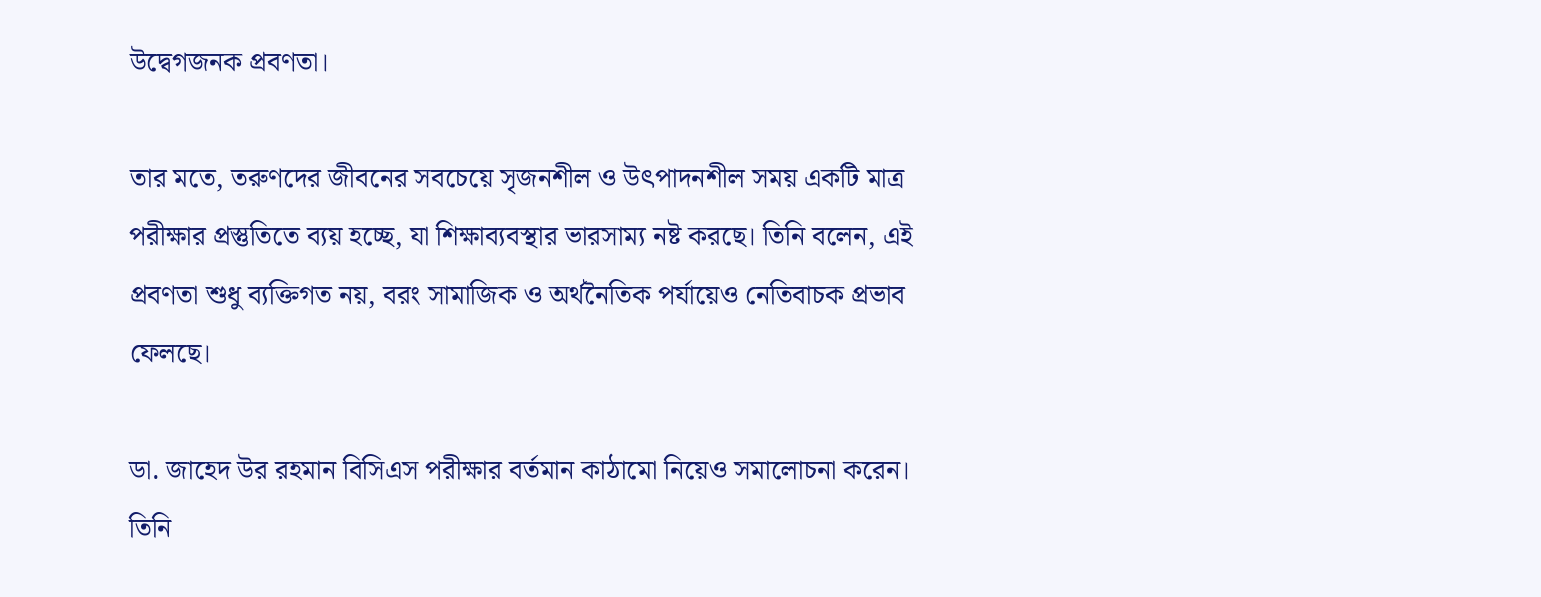উদ্বেগজনক প্রবণতা।

তার মতে, তরুণদের জীবনের সবচেয়ে সৃজনশীল ও উৎপাদনশীল সময় একটি মাত্র পরীক্ষার প্রস্তুতিতে ব্যয় হচ্ছে, যা শিক্ষাব্যবস্থার ভারসাম্য নষ্ট করছে। তিনি বলেন, এই প্রবণতা শুধু ব্যক্তিগত নয়, বরং সামাজিক ও অর্থনৈতিক পর্যায়েও নেতিবাচক প্রভাব ফেলছে।

ডা. জাহেদ উর রহমান বিসিএস পরীক্ষার বর্তমান কাঠামো নিয়েও সমালোচনা করেন। তিনি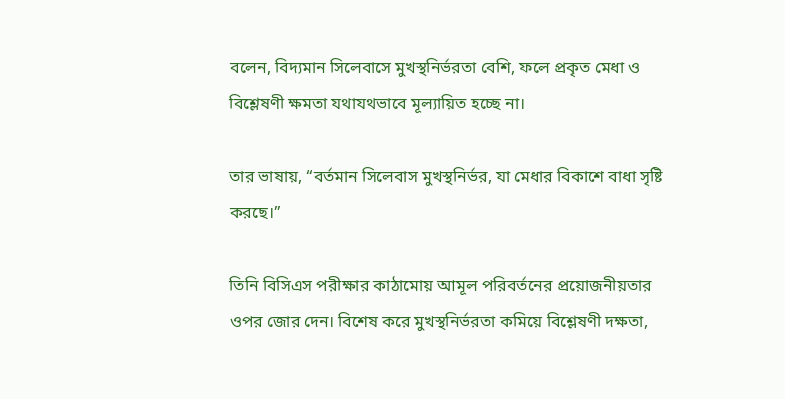বলেন, বিদ্যমান সিলেবাসে মুখস্থনির্ভরতা বেশি, ফলে প্রকৃত মেধা ও বিশ্লেষণী ক্ষমতা যথাযথভাবে মূল্যায়িত হচ্ছে না।

তার ভাষায়, “বর্তমান সিলেবাস মুখস্থনির্ভর, যা মেধার বিকাশে বাধা সৃষ্টি করছে।”

তিনি বিসিএস পরীক্ষার কাঠামোয় আমূল পরিবর্তনের প্রয়োজনীয়তার ওপর জোর দেন। বিশেষ করে মুখস্থনির্ভরতা কমিয়ে বিশ্লেষণী দক্ষতা,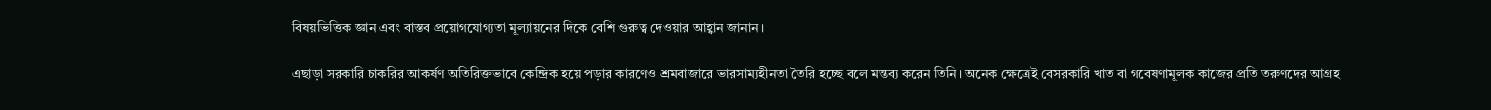বিষয়ভিত্তিক জ্ঞান এবং বাস্তব প্রয়োগযোগ্যতা মূল্যায়নের দিকে বেশি গুরুত্ব দেওয়ার আহ্বান জানান।

এছাড়া সরকারি চাকরির আকর্ষণ অতিরিক্তভাবে কেন্দ্রিক হয়ে পড়ার কারণেও শ্রমবাজারে ভারসাম্যহীনতা তৈরি হচ্ছে বলে মন্তব্য করেন তিনি। অনেক ক্ষেত্রেই বেসরকারি খাত বা গবেষণামূলক কাজের প্রতি তরুণদের আগ্রহ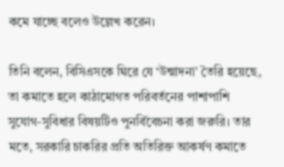কমে যাচ্ছে বলেও উল্লেখ করেন।

তিনি বলেন, বিসিএসকে ঘিরে যে ‘উন্মাদনা’ তৈরি হয়েছে, তা কমাতে হলে কাঠামোগত পরিবর্তনের পাশাপাশি সুযোগ-সুবিধার বিষয়টিও পুনর্বিবেচনা করা জরুরি। তার মতে, সরকারি চাকরির প্রতি অতিরিক্ত আকর্ষণ কমাতে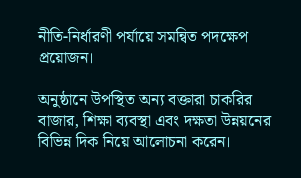নীতি-নির্ধারণী পর্যায়ে সমন্বিত পদক্ষেপ প্রয়োজন।

অনুষ্ঠানে উপস্থিত অন্য বক্তারা চাকরির বাজার, শিক্ষা ব্যবস্থা এবং দক্ষতা উন্নয়নের বিভিন্ন দিক নিয়ে আলোচনা করেন।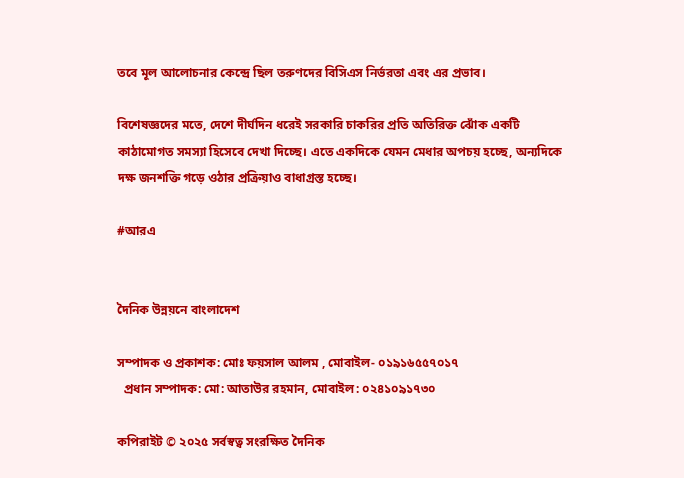তবে মূল আলোচনার কেন্দ্রে ছিল তরুণদের বিসিএস নির্ভরতা এবং এর প্রভাব।

বিশেষজ্ঞদের মতে, দেশে দীর্ঘদিন ধরেই সরকারি চাকরির প্রতি অতিরিক্ত ঝোঁক একটি কাঠামোগত সমস্যা হিসেবে দেখা দিচ্ছে। এতে একদিকে যেমন মেধার অপচয় হচ্ছে, অন্যদিকে দক্ষ জনশক্তি গড়ে ওঠার প্রক্রিয়াও বাধাগ্রস্ত হচ্ছে।

#আরএ


দৈনিক উন্নয়নে বাংলাদেশ

সম্পাদক ও প্রকাশক: মোঃ ফয়সাল আলম , মোবাইল- ০১৯১৬৫৫৭০১৭
  প্রধান সম্পাদক: মো: আতাউর রহমান, মোবাইল: ০২৪১০৯১৭৩০

কপিরাইট © ২০২৫ সর্বস্বত্ব সংরক্ষিত দৈনিক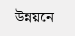উন্নয়নে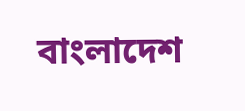বাংলাদেশ